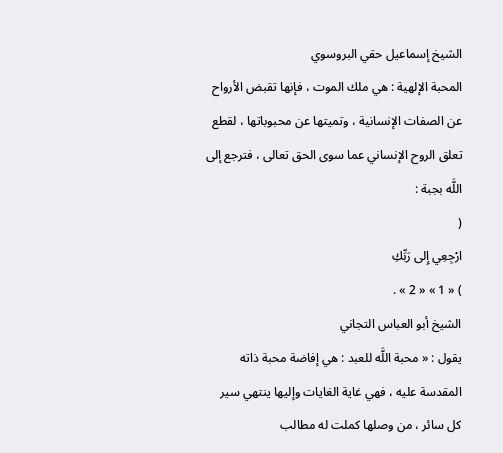الشيخ إسماعيل حقي البروسوي
المحبة الإلهية : هي ملك الموت ، فإنها تقبض الأرواح عن الصفات الإنسانية ، وتميتها عن محبوباتها ، لقطع تعلق الروح الإنساني عما سوى الحق تعالى ، فترجع إلى اللَّه بجبة :
(
ارْجِعِي إِلى رَبِّكِ
) « 1 » « 2 » .
الشيخ أبو العباس التجاني
يقول : « محبة اللَّه للعبد : هي إفاضة محبة ذاته المقدسة عليه ، فهي غاية الغايات وإليها ينتهي سير كل سائر ، من وصلها كملت له مطالب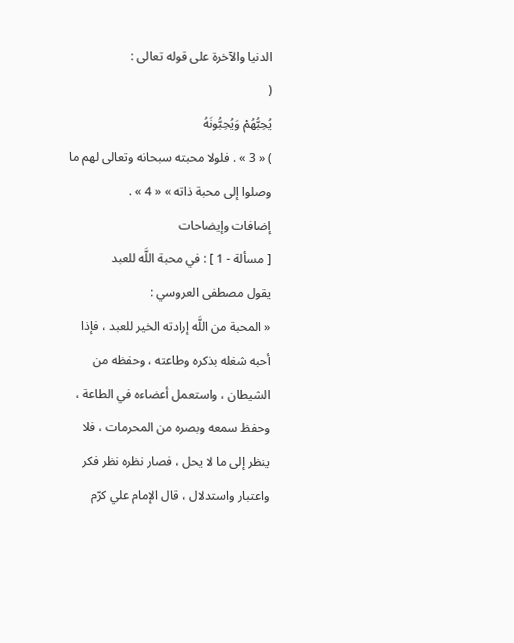الدنيا والآخرة على قوله تعالى :
(
يُحِبُّهُمْ وَيُحِبُّونَهُ
) « 3 » . فلولا محبته سبحانه وتعالى لهم ما وصلوا إلى محبة ذاته » « 4 » .
إضافات وإيضاحات
[ مسألة - 1 ] : في محبة اللَّه للعبد
يقول مصطفى العروسي :
« المحبة من اللَّه إرادته الخير للعبد ، فإذا أحبه شغله بذكره وطاعته ، وحفظه من الشيطان ، واستعمل أعضاءه في الطاعة ، وحفظ سمعه وبصره من المحرمات ، فلا ينظر إلى ما لا يحل ، فصار نظره نظر فكر واعتبار واستدلال ، قال الإمام علي كرّم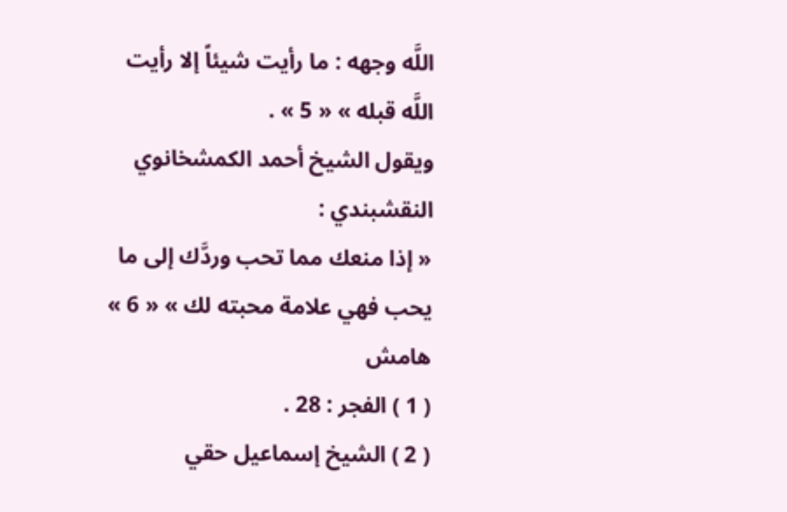اللَّه وجهه : ما رأيت شيئاً إلا رأيت اللَّه قبله » « 5 » .
ويقول الشيخ أحمد الكمشخانوي النقشبندي :
« إذا منعك مما تحب وردَّك إلى ما يحب فهي علامة محبته لك » « 6 »
هامش
( 1 ) الفجر : 28 .
( 2 ) الشيخ إسماعيل حقي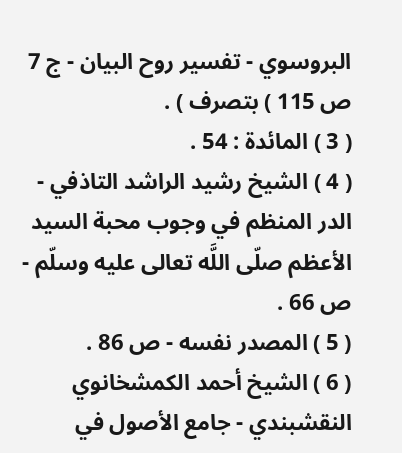البروسوي - تفسير روح البيان - ج 7 ص 115 ) بتصرف ) .
( 3 ) المائدة : 54 .
( 4 ) الشيخ رشيد الراشد التاذفي - الدر المنظم في وجوب محبة السيد الأعظم صلّى اللَّه تعالى عليه وسلّم - ص 66 .
( 5 ) المصدر نفسه - ص 86 .
( 6 ) الشيخ أحمد الكمشخانوي النقشبندي - جامع الأصول في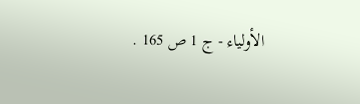الأولياء - ج 1 ص 165 .